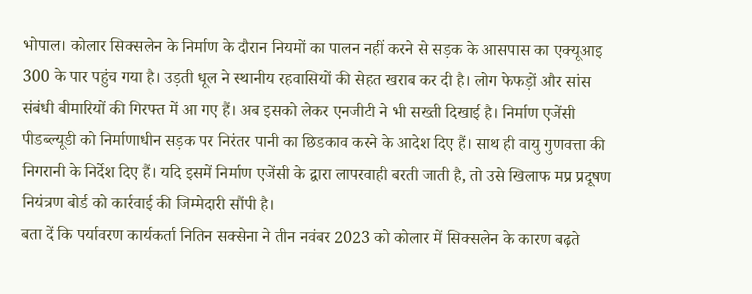भोपाल। कोलार सिक्सलेन के निर्माण के दौरान नियमों का पालन नहीं करने से सड़क के आसपास का एक्यूआइ 300 के पार पहुंच गया है। उड़ती धूल ने स्थानीय रहवासियों की सेहत खराब कर दी है। लोग फेफड़ों और सांस संबंधी बीमारियों की गिरफ्त में आ गए हैं। अब इसको लेकर एनजीटी ने भी सख्ती दिखाई है। निर्माण एजेंसी पीडब्ल्यूडी को निर्माणाधीन सड़क पर निरंतर पानी का छिडकाव करने के आदेश दिए हैं। साथ ही वायु गुणवत्ता की निगरानी के निर्देश दिए हैं। यदि इसमें निर्माण एजेंसी के द्वारा लापरवाही बरती जाती है, तो उसे खिलाफ मप्र प्रदूषण नियंत्रण बोर्ड को कार्रवाई की जिम्मेदारी सौंपी है।
बता दें कि पर्यावरण कार्यकर्ता नितिन सक्सेना ने तीन नवंबर 2023 को कोलार में सिक्सलेन के कारण बढ़ते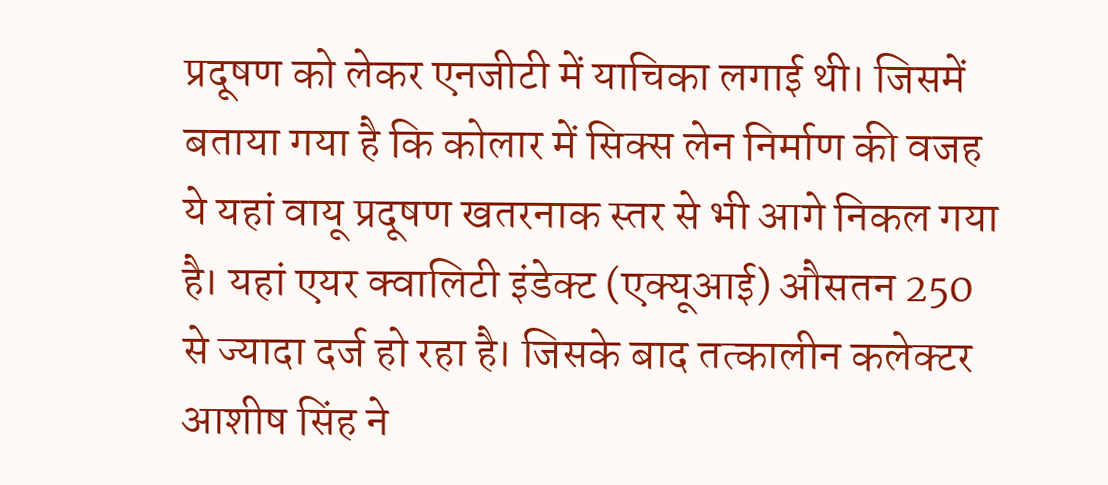प्रदूषण को लेकर एनजीटी में याचिका लगाई थी। जिसमें बताया गया है कि कोलार में सिक्स लेन निर्माण की वजह ये यहां वायू प्रदूषण खतरनाक स्तर से भी आगे निकल गया है। यहां एयर क्वालिटी इंडेक्ट (एक्यूआई) औसतन 250 से ज्यादा दर्ज हो रहा है। जिसके बाद तत्कालीन कलेक्टर आशीष सिंह ने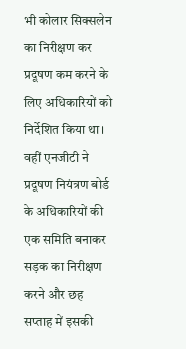भी कोलार सिक्सलेन का निरीक्षण कर प्रदूषण कम करने के लिए अधिकारियों को निर्देशित किया था। वहीं एनजीटी ने प्रदूषण नियंत्रण बोर्ड के अधिकारियों की एक समिति बनाकर सड़क का निरीक्षण करने और छह सप्ताह में इसकी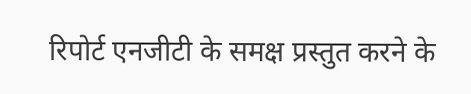रिपोर्ट एनजीटी के समक्ष प्रस्तुत करने के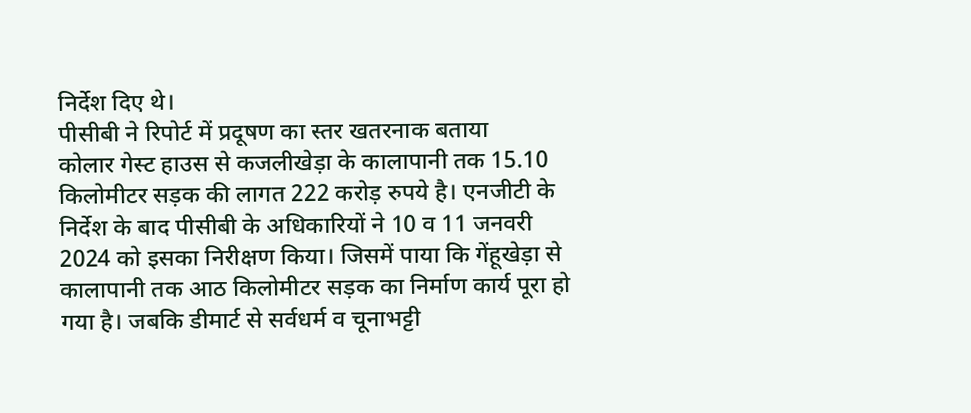निर्देश दिए थे।
पीसीबी ने रिपोर्ट में प्रदूषण का स्तर खतरनाक बताया
कोलार गेस्ट हाउस से कजलीखेड़ा के कालापानी तक 15.10 किलोमीटर सड़क की लागत 222 करोड़ रुपये है। एनजीटी के निर्देश के बाद पीसीबी के अधिकारियों ने 10 व 11 जनवरी 2024 को इसका निरीक्षण किया। जिसमें पाया कि गेंहूखेड़ा से कालापानी तक आठ किलोमीटर सड़क का निर्माण कार्य पूरा हो गया है। जबकि डीमार्ट से सर्वधर्म व चूनाभट्टी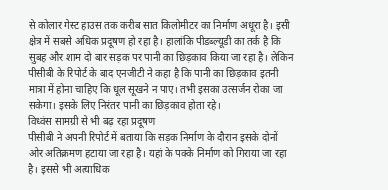से कोलार गेस्ट हाउस तक करीब सात किलोमीटर का निर्माण अधूरा है। इसी क्षेत्र में सबसे अधिक प्रदूषण हो रहा है। हालांकि पीडब्ल्यूडी का तर्क है कि सुबह और शाम दो बार सड़क पर पानी का छिड़काव किया जा रहा है। लेकिन पीसीबी के रिपोर्ट के बाद एनजीटी ने कहा है कि पानी का छिड़काव इतनी मात्रा में होना चाहिए कि धूल सूखने न पाए। तभी इसका उत्सर्जन रोका जा सकेगा। इसके लिए निरंतर पानी का छिड़काव होता रहे।
विध्वंस सामग्री से भी बढ़ रहा प्रदूषण
पीसीबी ने अपनी रिपोर्ट में बताया कि सड़क निर्माण के दौरान इसके दोनों ओर अतिक्रमण हटाया जा रहा है। यहां के पक्के निर्माण को गिराया जा रहा है। इससे भी अत्याधिक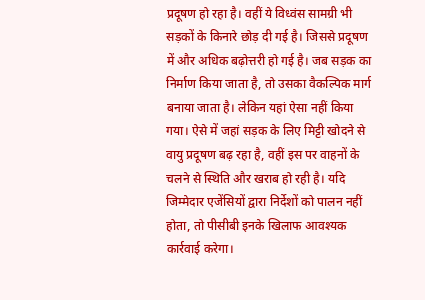प्रदूषण हो रहा है। वहीं ये विध्वंस सामग्री भी सड़कों के किनारे छोड़ दी गई है। जिससे प्रदूषण में और अधिक बढ़ोत्तरी हो गई है। जब सड़क का निर्माण किया जाता है, तो उसका वैकल्पिक मार्ग बनाया जाता है। लेकिन यहां ऐसा नहीं किया गया। ऐसे में जहां सड़क के लिए मिट्टी खोदने से वायु प्रदूषण बढ़ रहा है, वहीं इस पर वाहनों के चलने से स्थिति और खराब हो रही है। यदि जिम्मेदार एजेंसियों द्वारा निर्देशों को पालन नहीं होता, तो पीसीबी इनके खिलाफ आवश्यक कार्रवाई करेगा।